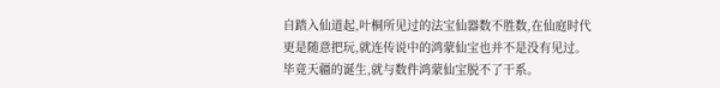自踏入仙道起,叶桐所见过的法宝仙器数不胜数,在仙庭时代更是随意把玩,就连传说中的鸿蒙仙宝也并不是没有见过。
毕竟天疆的诞生,就与数件鸿蒙仙宝脱不了干系。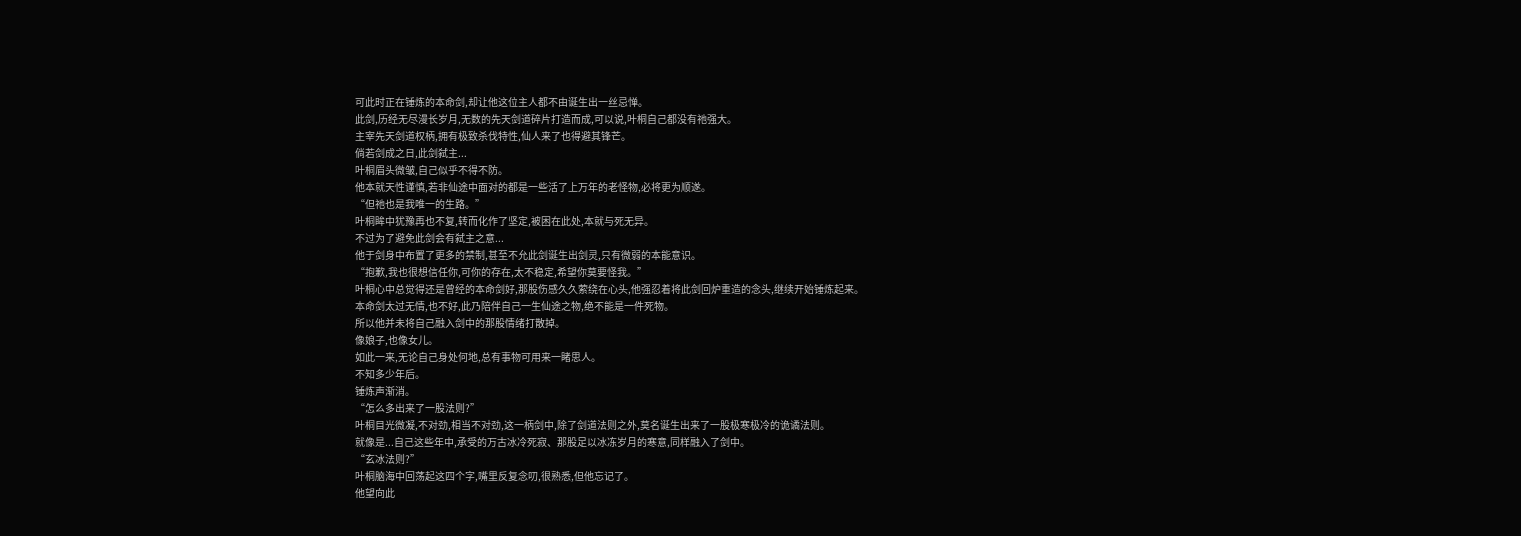可此时正在锤炼的本命剑,却让他这位主人都不由诞生出一丝忌惮。
此剑,历经无尽漫长岁月,无数的先天剑道碎片打造而成,可以说,叶桐自己都没有祂强大。
主宰先天剑道权柄,拥有极致杀伐特性,仙人来了也得避其锋芒。
倘若剑成之日,此剑弑主...
叶桐眉头微皱,自己似乎不得不防。
他本就天性谨慎,若非仙途中面对的都是一些活了上万年的老怪物,必将更为顺遂。
“但祂也是我唯一的生路。”
叶桐眸中犹豫再也不复,转而化作了坚定,被困在此处,本就与死无异。
不过为了避免此剑会有弑主之意...
他于剑身中布置了更多的禁制,甚至不允此剑诞生出剑灵,只有微弱的本能意识。
“抱歉,我也很想信任你,可你的存在,太不稳定,希望你莫要怪我。”
叶桐心中总觉得还是曾经的本命剑好,那股伤感久久萦绕在心头,他强忍着将此剑回炉重造的念头,继续开始锤炼起来。
本命剑太过无情,也不好,此乃陪伴自己一生仙途之物,绝不能是一件死物。
所以他并未将自己融入剑中的那股情绪打散掉。
像娘子,也像女儿。
如此一来,无论自己身处何地,总有事物可用来一睹思人。
不知多少年后。
锤炼声渐消。
“怎么多出来了一股法则?”
叶桐目光微凝,不对劲,相当不对劲,这一柄剑中,除了剑道法则之外,莫名诞生出来了一股极寒极冷的诡谲法则。
就像是...自己这些年中,承受的万古冰冷死寂、那股足以冰冻岁月的寒意,同样融入了剑中。
“玄冰法则?”
叶桐脑海中回荡起这四个字,嘴里反复念叨,很熟悉,但他忘记了。
他望向此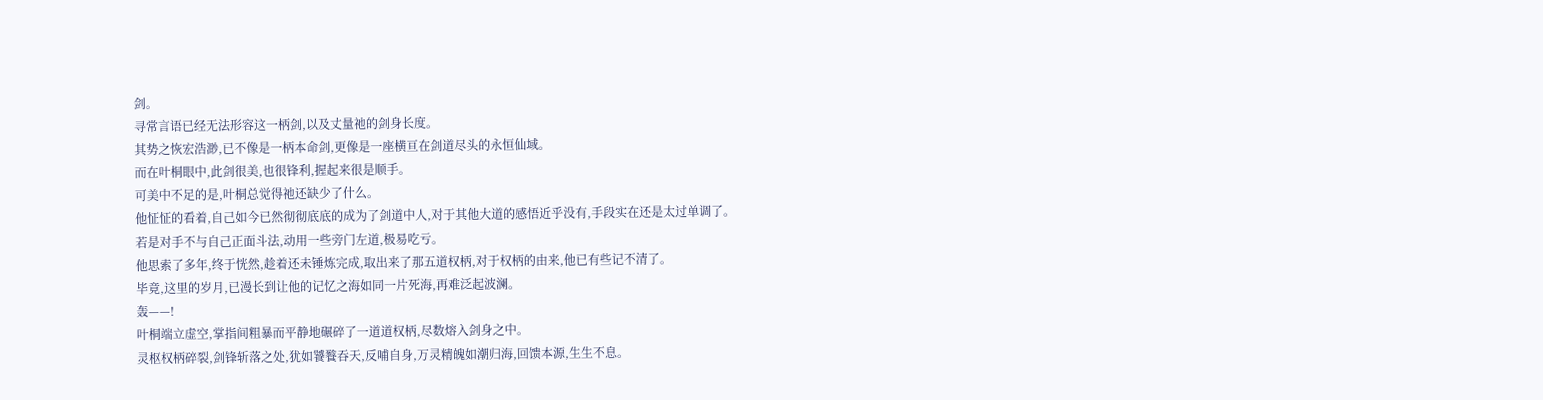剑。
寻常言语已经无法形容这一柄剑,以及丈量祂的剑身长度。
其势之恢宏浩渺,已不像是一柄本命剑,更像是一座横亘在剑道尽头的永恒仙域。
而在叶桐眼中,此剑很美,也很锋利,握起来很是顺手。
可美中不足的是,叶桐总觉得祂还缺少了什么。
他怔怔的看着,自己如今已然彻彻底底的成为了剑道中人,对于其他大道的感悟近乎没有,手段实在还是太过单调了。
若是对手不与自己正面斗法,动用一些旁门左道,极易吃亏。
他思索了多年,终于恍然,趁着还未锤炼完成,取出来了那五道权柄,对于权柄的由来,他已有些记不清了。
毕竟,这里的岁月,已漫长到让他的记忆之海如同一片死海,再难泛起波澜。
轰——!
叶桐端立虚空,掌指间粗暴而平静地碾碎了一道道权柄,尽数熔入剑身之中。
灵枢权柄碎裂,剑锋斩落之处,犹如饕餮吞天,反哺自身,万灵精魄如潮归海,回馈本源,生生不息。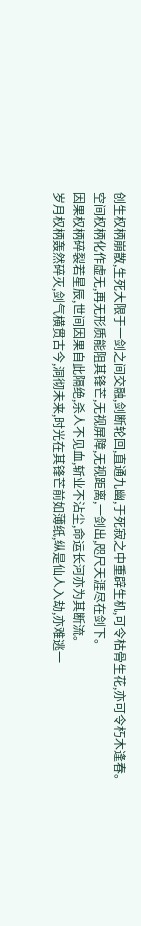创生权柄崩散,生死大限于一剑之间交融,剑断轮回,直通九幽,于死寂之中重辟生机,可令枯骨生花,亦可令朽木逢春。
空间权柄化作虚无,再无形质能阻其锋芒,无视屏障,无视距离,一剑出,咫尺天涯尽在剑下。
因果权柄碎裂若星辰,世间因果自此隔绝,杀人不见血,斩业不沾尘,命运长河亦为其断流。
岁月权柄轰然碎灭,剑气横贯古今,洞彻未来,时光在其锋芒前如薄纸,纵是仙人入劫,亦难逃一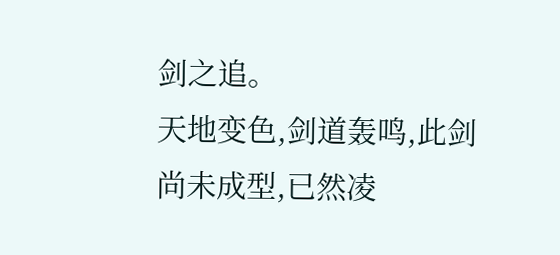剑之追。
天地变色,剑道轰鸣,此剑尚未成型,已然凌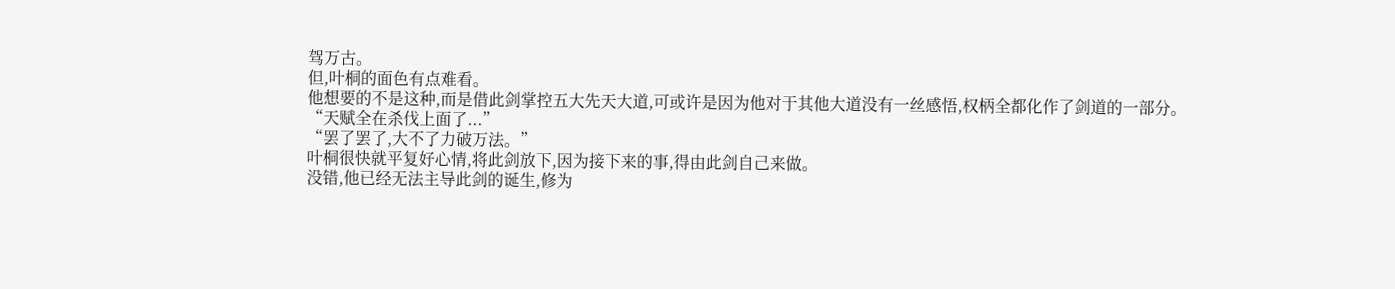驾万古。
但,叶桐的面色有点难看。
他想要的不是这种,而是借此剑掌控五大先天大道,可或许是因为他对于其他大道没有一丝感悟,权柄全都化作了剑道的一部分。
“天赋全在杀伐上面了...”
“罢了罢了,大不了力破万法。”
叶桐很快就平复好心情,将此剑放下,因为接下来的事,得由此剑自己来做。
没错,他已经无法主导此剑的诞生,修为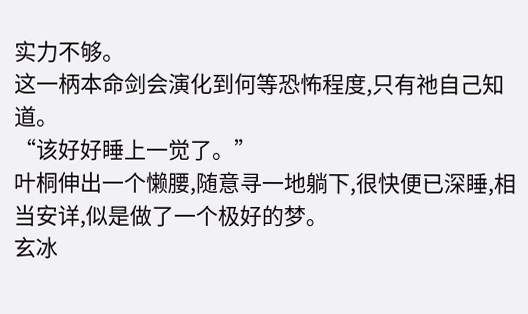实力不够。
这一柄本命剑会演化到何等恐怖程度,只有祂自己知道。
“该好好睡上一觉了。”
叶桐伸出一个懒腰,随意寻一地躺下,很快便已深睡,相当安详,似是做了一个极好的梦。
玄冰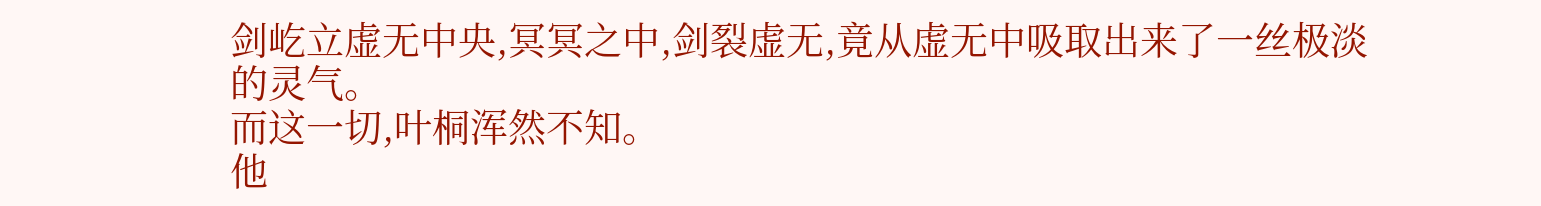剑屹立虚无中央,冥冥之中,剑裂虚无,竟从虚无中吸取出来了一丝极淡的灵气。
而这一切,叶桐浑然不知。
他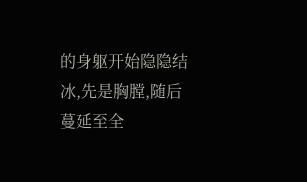的身躯开始隐隐结冰,先是胸膛,随后蔓延至全